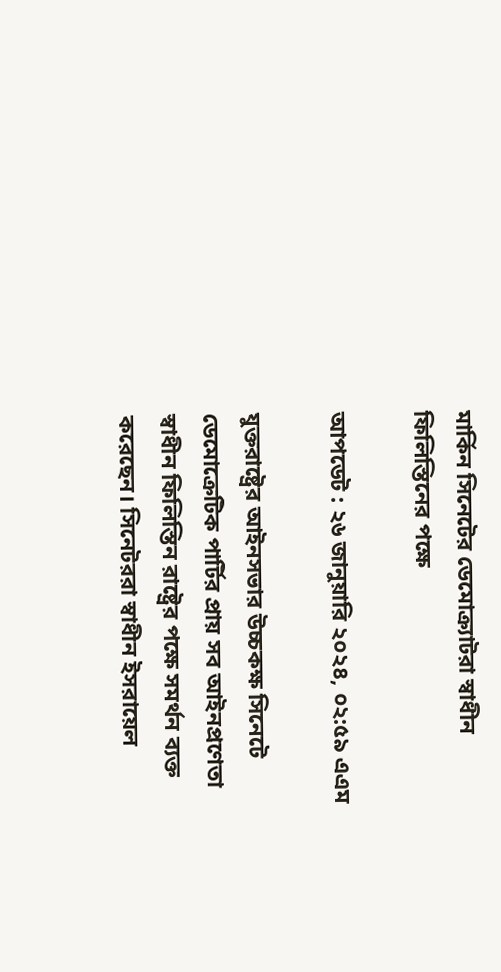মার্কিন সিনেটের ডেমোক্র্যাটরা স্বাধীন ফিলিস্তিনের পক্ষে

আপডেট : ২৬ জানুয়ারি ২০২৪, ০২:৫৯ এএম

যুক্তরাষ্ট্রের আইনসভার উচ্চকক্ষ সিনেটে ডেমোক্রেটিক পার্টির প্রায় সব আইনপ্রণেতা স্বাধীন ফিলিস্তিন রাষ্ট্রের পক্ষে সমর্থন ব্যক্ত করেছেন। সিনেটররা স্বাধীন ইসরায়েল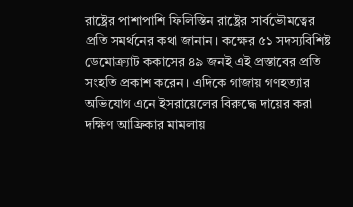রাষ্ট্রের পাশাপাশি ফিলিস্তিন রাষ্ট্রের সার্বভৌমত্বের প্রতি সমর্থনের কথা জানান। কক্ষের ৫১ সদস্যবিশিষ্ট ডেমোক্র্যাট ককাসের ৪৯ জনই এই প্রস্তাবের প্রতি সংহতি প্রকাশ করেন। এদিকে গাজায় গণহত্যার অভিযোগ এনে ইসরায়েলের বিরুদ্ধে দায়ের করা দক্ষিণ আফ্রিকার মামলায়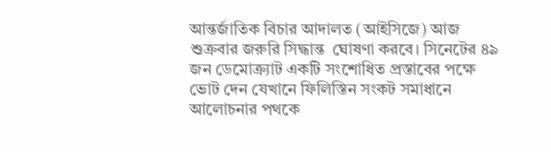আন্তর্জাতিক বিচার আদালত (আইসিজে) আজ শুক্রবার জরুরি সিদ্ধান্ত  ঘোষণা করবে। সিনেটের ৪৯ জন ডেমোক্র্যাট একটি সংশোধিত প্রস্তাবের পক্ষে ভোট দেন যেখানে ফিলিস্তিন সংকট সমাধানে আলোচনার পথকে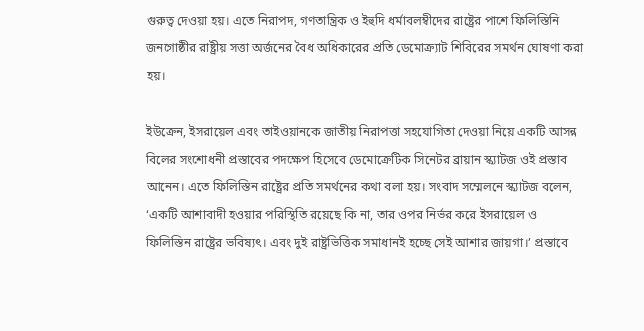গুরুত্ব দেওয়া হয়। এতে নিরাপদ, গণতান্ত্রিক ও ইহুদি ধর্মাবলম্বীদের রাষ্ট্রের পাশে ফিলিস্তিনি জনগোষ্ঠীর রাষ্ট্রীয় সত্তা অর্জনের বৈধ অধিকারের প্রতি ডেমোক্র্যাট শিবিরের সমর্থন ঘোষণা করা হয়।

ইউক্রেন, ইসরায়েল এবং তাইওয়ানকে জাতীয় নিরাপত্তা সহযোগিতা দেওয়া নিয়ে একটি আসন্ন বিলের সংশোধনী প্রস্তাবের পদক্ষেপ হিসেবে ডেমোক্রেটিক সিনেটর ব্রায়ান স্ক্যাটজ ওই প্রস্তাব আনেন। এতে ফিলিস্তিন রাষ্ট্রের প্রতি সমর্থনের কথা বলা হয়। সংবাদ সম্মেলনে স্ক্যাটজ বলেন, ‘একটি আশাবাদী হওয়ার পরিস্থিতি রয়েছে কি না, তার ওপর নির্ভর করে ইসরায়েল ও ফিলিস্তিন রাষ্ট্রের ভবিষ্যৎ। এবং দুই রাষ্ট্রভিত্তিক সমাধানই হচ্ছে সেই আশার জায়গা।’ প্রস্তাবে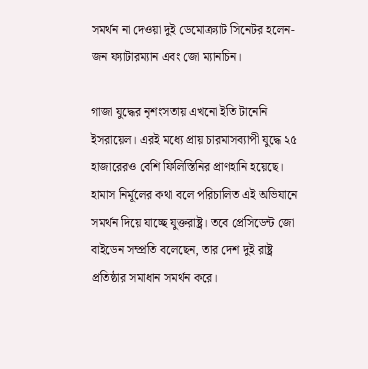সমর্থন না দেওয়া দুই ডেমোক্র্যাট সিনেটর হলেন- জন ফ্যাটারম্যান এবং জো ম্যানচিন।

গাজা যুদ্ধের নৃশংসতায় এখনো ইতি টানেনি ইসরায়েল। এরই মধ্যে প্রায় চারমাসব্যাপী যুদ্ধে ২৫ হাজারেরও বেশি ফিলিস্তিনির প্রাণহানি হয়েছে। হামাস নির্মূলের কথা বলে পরিচালিত এই অভিযানে সমর্থন দিয়ে যাচ্ছে যুক্তরাষ্ট্র। তবে প্রেসিডেন্ট জো বাইডেন সম্প্রতি বলেছেন, তার দেশ দুই রাষ্ট্র প্রতিষ্ঠার সমাধান সমর্থন করে।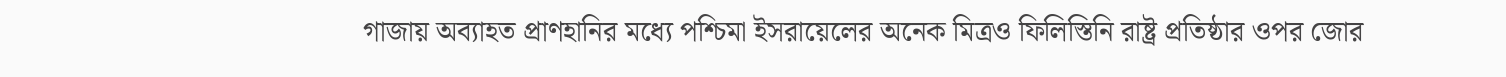গাজায় অব্যাহত প্রাণহানির মধ্যে পশ্চিমা ইসরায়েলের অনেক মিত্রও ফিলিস্তিনি রাষ্ট্র প্রতিষ্ঠার ওপর জোর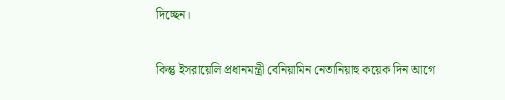দিচ্ছেন।

কিন্তু ইসরায়েলি প্রধানমন্ত্রী বেনিয়ামিন নেতানিয়াহু কয়েক দিন আগে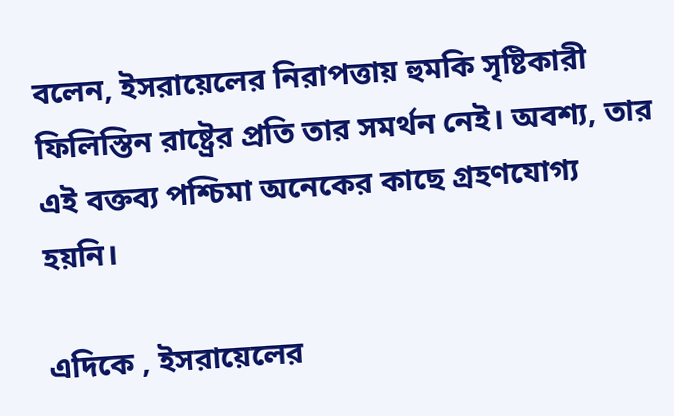বলেন, ইসরায়েলের নিরাপত্তায় হুমকি সৃষ্টিকারী ফিলিস্তিন রাষ্ট্রের প্রতি তার সমর্থন নেই। অবশ্য, তার এই বক্তব্য পশ্চিমা অনেকের কাছে গ্রহণযোগ্য হয়নি।

এদিকে , ইসরায়েলের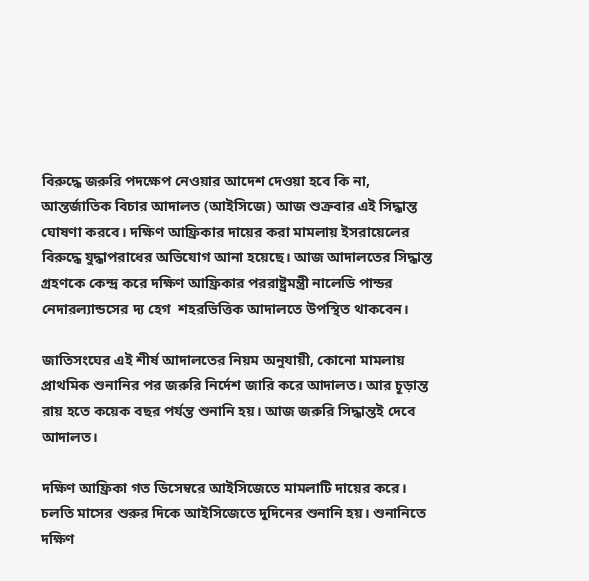বিরুদ্ধে জরুরি পদক্ষেপ নেওয়ার আদেশ দেওয়া হবে কি না, আন্তর্জাতিক বিচার আদালত (আইসিজে) আজ শুক্রবার এই সিদ্ধান্ত ঘোষণা করবে। দক্ষিণ আফ্রিকার দায়ের করা মামলায় ইসরায়েলের বিরুদ্ধে যুদ্ধাপরাধের অভিযোগ আনা হয়েছে। আজ আদালতের সিদ্ধান্ত গ্রহণকে কেন্দ্র করে দক্ষিণ আফ্রিকার পররাষ্ট্রমন্ত্রী নালেডি পান্ডর নেদারল্যান্ডসের দ্য হেগ  শহরভিত্তিক আদালতে উপস্থিত থাকবেন।

জাতিসংঘের এই শীর্ষ আদালতের নিয়ম অনুযায়ী, কোনো মামলায় প্রাথমিক শুনানির পর জরুরি নির্দেশ জারি করে আদালত। আর চূড়ান্ত রায় হতে কয়েক বছর পর্যন্ত শুনানি হয়। আজ জরুরি সিদ্ধান্তই দেবে আদালত।

দক্ষিণ আফ্রিকা গত ডিসেম্বরে আইসিজেতে মামলাটি দায়ের করে। চলতি মাসের শুরুর দিকে আইসিজেতে দুদিনের শুনানি হয়। শুনানিতে দক্ষিণ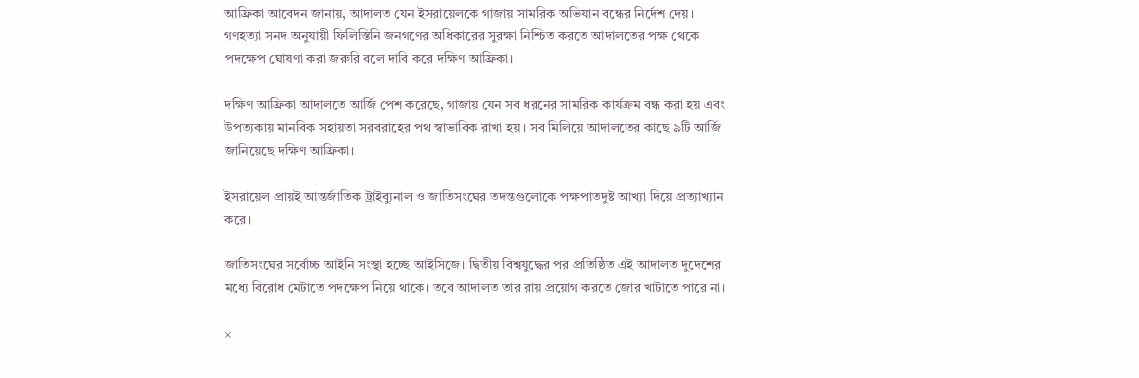আফ্রিকা আবেদন জানায়, আদালত যেন ইসরায়েলকে গাজায় সামরিক অভিযান বন্ধের নির্দেশ দেয়। গণহত্যা সনদ অনুযায়ী ফিলিস্তিনি জনগণের অধিকারের সুরক্ষা নিশ্চিত করতে আদালতের পক্ষ থেকে পদক্ষেপ ঘোষণা করা জরুরি বলে দাবি করে দক্ষিণ আফ্রিকা।

দক্ষিণ আফ্রিকা আদালতে আর্জি পেশ করেছে, গাজায় যেন সব ধরনের সামরিক কার্যক্রম বন্ধ করা হয় এবং উপত্যকায় মানবিক সহায়তা সরবরাহের পথ স্বাভাবিক রাখা হয়। সব মিলিয়ে আদালতের কাছে ৯টি আর্জি জানিয়েছে দক্ষিণ আফ্রিকা।

ইসরায়েল প্রায়ই আন্তর্জাতিক ট্রাইব্যুনাল ও জাতিসংঘের তদন্তগুলোকে পক্ষপাতদুষ্ট আখ্যা দিয়ে প্রত্যাখ্যান করে।

জাতিসংঘের সর্বোচ্চ আইনি সংস্থা হচ্ছে আইসিজে। দ্বিতীয় বিশ্বযুদ্ধের পর প্রতিষ্ঠিত এই আদালত দুদেশের মধ্যে বিরোধ মেটাতে পদক্ষেপ নিয়ে থাকে। তবে আদালত তার রায় প্রয়োগ করতে জোর খাটাতে পারে না।

×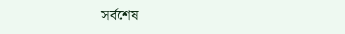সর্বশেষ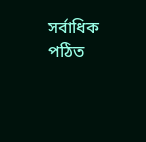সর্বাধিক পঠিত